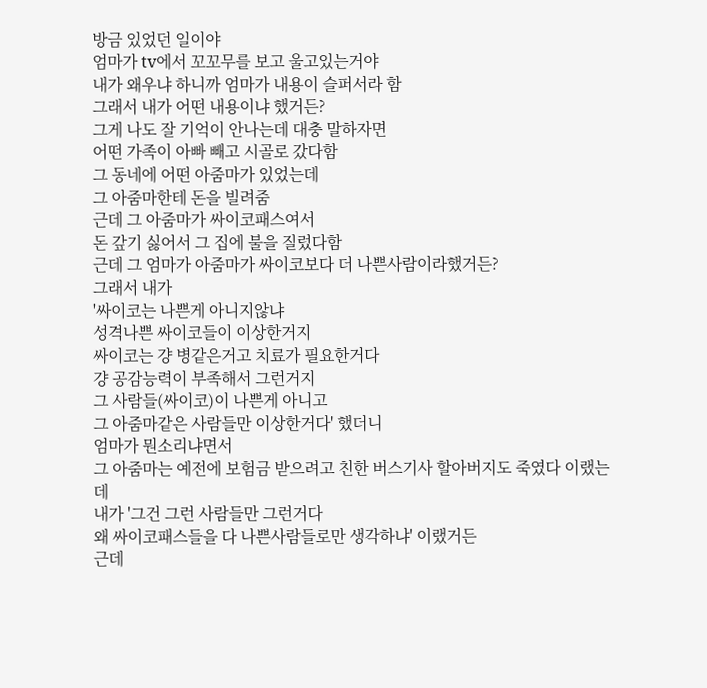방금 있었던 일이야
엄마가 tv에서 꼬꼬무를 보고 울고있는거야
내가 왜우냐 하니까 엄마가 내용이 슬퍼서라 함
그래서 내가 어떤 내용이냐 했거든?
그게 나도 잘 기억이 안나는데 대충 말하자면
어떤 가족이 아빠 빼고 시골로 갔다함
그 동네에 어떤 아줌마가 있었는데
그 아줌마한테 돈을 빌려줌
근데 그 아줌마가 싸이코패스여서
돈 갚기 싫어서 그 집에 불을 질렀다함
근데 그 엄마가 아줌마가 싸이코보다 더 나쁜사람이라했거든?
그래서 내가
'싸이코는 나쁜게 아니지않냐
성격나쁜 싸이코들이 이상한거지
싸이코는 걍 병같은거고 치료가 필요한거다
걍 공감능력이 부족해서 그런거지
그 사람들(싸이코)이 나쁜게 아니고
그 아줌마같은 사람들만 이상한거다' 했더니
엄마가 뭔소리냐면서
그 아줌마는 예전에 보험금 받으려고 친한 버스기사 할아버지도 죽였다 이랬는데
내가 '그건 그런 사람들만 그런거다
왜 싸이코패스들을 다 나쁜사람들로만 생각하냐' 이랬거든
근데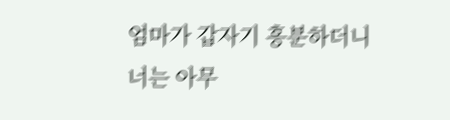엄마가 갑자기 흥분하더니
너는 아무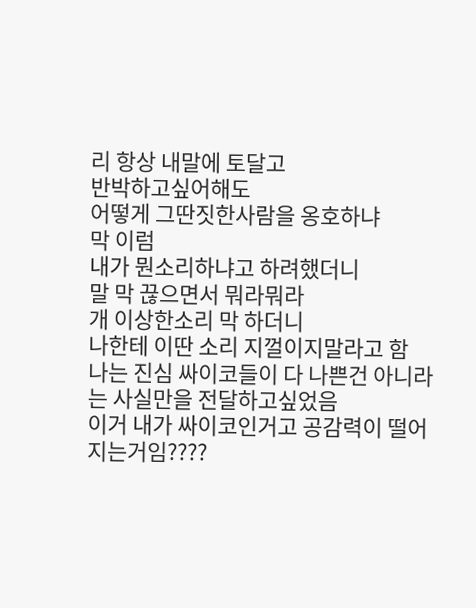리 항상 내말에 토달고
반박하고싶어해도
어떻게 그딴짓한사람을 옹호하냐
막 이럼
내가 뭔소리하냐고 하려했더니
말 막 끊으면서 뭐라뭐라
개 이상한소리 막 하더니
나한테 이딴 소리 지껄이지말라고 함
나는 진심 싸이코들이 다 나쁜건 아니라는 사실만을 전달하고싶었음
이거 내가 싸이코인거고 공감력이 떨어지는거임????